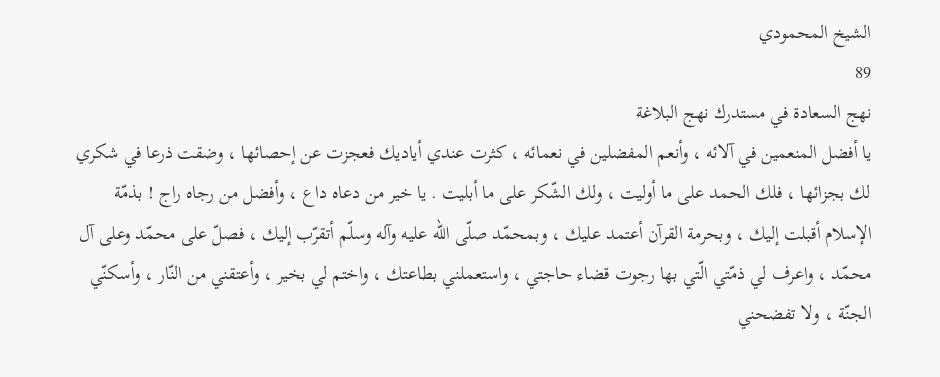الشيخ المحمودي
89
نهج السعادة في مستدرك نهج البلاغة
يا أفضل المنعمين في آلائه ، وأنعم المفضلين في نعمائه ، كثرت عندي أياديك فعجزت عن إحصائها ، وضقت ذرعا في شكري لك بجزائها ، فلك الحمد على ما أوليت ، ولك الشّكر على ما أبليت . يا خير من دعاه داع ، وأفضل من رجاه راج ! بذمّة الإسلام أقبلت إليك ، وبحرمة القرآن أعتمد عليك ، وبمحمّد صلّى اللّه عليه وآله وسلّم أتقرّب إليك ، فصلّ على محمّد وعلى آل محمّد ، واعرف لي ذمّتي الّتي بها رجوت قضاء حاجتي ، واستعملني بطاعتك ، واختم لي بخير ، وأعتقني من النّار ، وأسكنّي الجنّة ، ولا تفضحني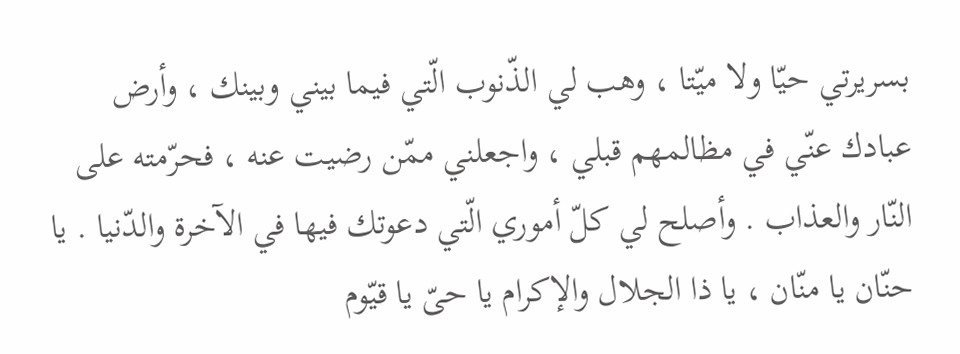بسريرتي حيّا ولا ميّتا ، وهب لي الذّنوب الّتي فيما بيني وبينك ، وأرض عبادك عنّي في مظالمهم قبلي ، واجعلني ممّن رضيت عنه ، فحرّمته على النّار والعذاب . وأصلح لي كلّ أموري الّتي دعوتك فيها في الآخرة والدّنيا . يا حنّان يا منّان ، يا ذا الجلال والإكرام يا حىّ يا قيّوم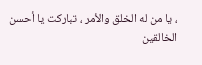، يا من له الخلق والأمر ، تباركت يا أحسن الخالقين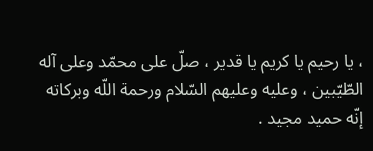، يا رحيم يا كريم يا قدير ، صلّ على محمّد وعلى آله الطّيّبين ، وعليه وعليهم السّلام ورحمة اللّه وبركاته إنّه حميد مجيد .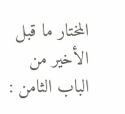المختار ما قبل الأخير من الباب الثامن :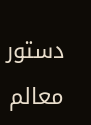دستور معالم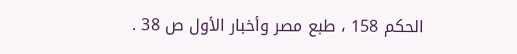الحكم 158 ، طبع مصر وأخبار الأول ص 38 .